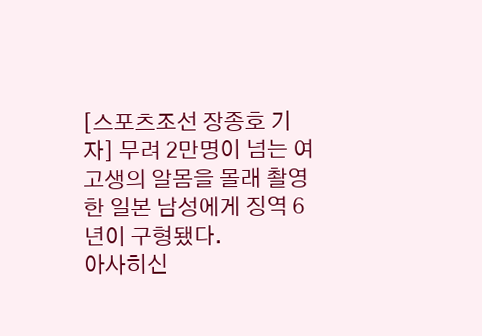[스포츠조선 장종호 기자] 무려 2만명이 넘는 여고생의 알몸을 몰래 촬영한 일본 남성에게 징역 6년이 구형됐다.
아사히신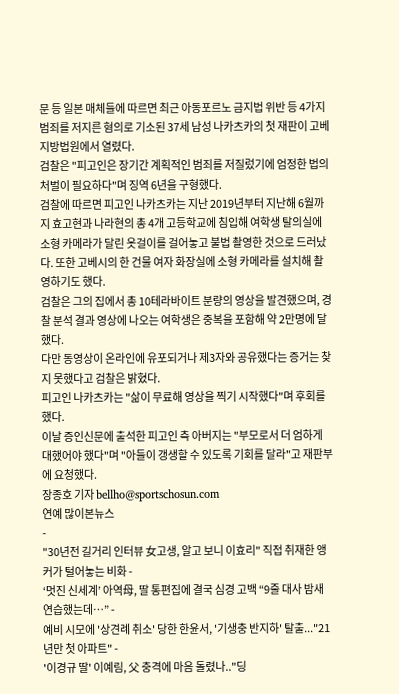문 등 일본 매체들에 따르면 최근 아동포르노 금지법 위반 등 4가지 범죄를 저지른 혐의로 기소된 37세 남성 나카츠카의 첫 재판이 고베 지방법원에서 열렸다.
검찰은 "피고인은 장기간 계획적인 범죄를 저질렀기에 엄정한 법의 처벌이 필요하다"며 징역 6년을 구형했다.
검찰에 따르면 피고인 나카츠카는 지난 2019년부터 지난해 6월까지 효고현과 나라현의 총 4개 고등학교에 침입해 여학생 탈의실에 소형 카메라가 달린 옷걸이를 걸어놓고 불법 촬영한 것으로 드러났다. 또한 고베시의 한 건물 여자 화장실에 소형 카메라를 설치해 촬영하기도 했다.
검찰은 그의 집에서 총 10테라바이트 분량의 영상을 발견했으며, 경찰 분석 결과 영상에 나오는 여학생은 중복을 포함해 약 2만명에 달했다.
다만 동영상이 온라인에 유포되거나 제3자와 공유했다는 증거는 찾지 못했다고 검찰은 밝혔다.
피고인 나카츠카는 "삶이 무료해 영상을 찍기 시작했다"며 후회를 했다.
이날 증인신문에 출석한 피고인 측 아버지는 "부모로서 더 엄하게 대했어야 했다"며 "아들이 갱생할 수 있도록 기회를 달라"고 재판부에 요청했다.
장종호 기자 bellho@sportschosun.com
연예 많이본뉴스
-
"30년전 길거리 인터뷰 女고생, 알고 보니 이효리" 직접 취재한 앵커가 털어놓는 비화 -
‘멋진 신세계’ 아역母, 딸 통편집에 결국 심경 고백 “9줄 대사 밤새 연습했는데…” -
예비 시모에 '상견례 취소' 당한 한윤서, '기생충 반지하' 탈출..."21년만 첫 아파트" -
'이경규 딸' 이예림, 父 충격에 마음 돌렸나.."딩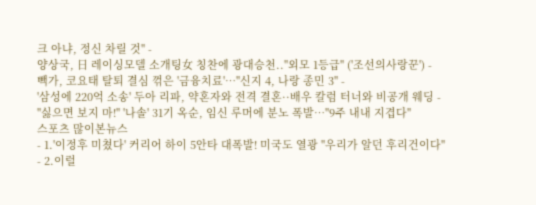크 아냐, 정신 차릴 것" -
양상국, 日 레이싱모델 소개팅女 칭찬에 광대승천.."외모 1등급" ('조선의사랑꾼') -
빽가, 코요태 탈퇴 결심 꺾은 '금융치료'…"신지 4, 나랑 종민 3" -
'삼성에 220억 소송' 두아 리파, 약혼자와 전격 결혼··배우 칼럼 터너와 비공개 웨딩 -
"싫으면 보지 마!" '나솔' 31기 옥순, 임신 루머에 분노 폭발…"9주 내내 지겹다"
스포츠 많이본뉴스
- 1.'이정후 미쳤다' 커리어 하이 5안타 대폭발! 미국도 열광 "우리가 알던 후리건이다"
- 2.이럴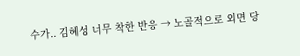수가.. 김혜성 너무 착한 반응 → 노골적으로 외면 당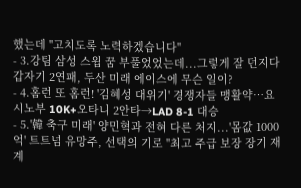했는데 "고치도록 노력하겠습니다"
- 3.강팀 삼성 스윕 꿈 부풀었었는데...그렇게 잘 던지다 갑자기 2연패, 두산 미래 에이스에 무슨 일이?
- 4.홈런 또 홈런! '김혜성 대위기' 경쟁자들 맹활약…요시노부 10K+오타니 2안타→LAD 8-1 대승
- 5.'韓 축구 미래' 양민혁과 전혀 다른 처지...'몸값 1000억' 트트넘 유망주, 선택의 기로 "최고 주급 보장 장기 재계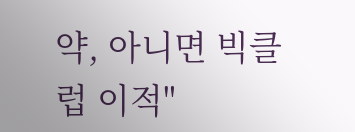약, 아니면 빅클럽 이적"